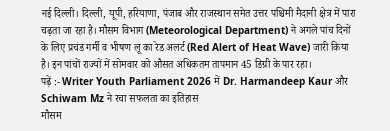नई दिल्ली। दिल्ली, यूपी, हरियाणा, पंजाब और राजस्थान समेत उत्तर पश्चिमी मैदानी क्षेत्र में पारा चढ़ता जा रहा है। मौसम विभाग (Meteorological Department) ने अगले पांच दिनों के लिए प्रचंड गर्मी व भीषण लू का रेड अलर्ट (Red Alert of Heat Wave) जारी किया है। इन पांचों राज्यों में सोमवार को औसत अधिकतम तापमान 45 डिग्री के पार रहा।
पढ़ें :- Writer Youth Parliament 2026 में Dr. Harmandeep Kaur और Schiwam Mz ने रचा सफलता का इतिहास
मौसम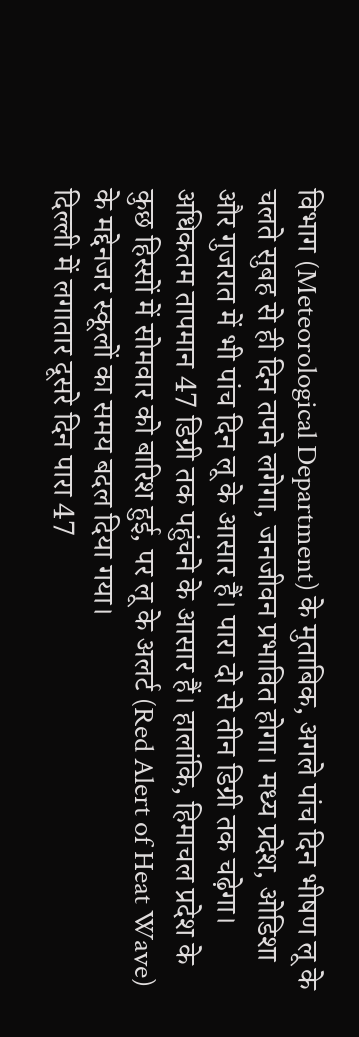विभाग (Meteorological Department) के मुताबिक, अगले पांच दिन भीषण लू के चलते सुबह से ही दिन तपने लगेगा, जनजीवन प्रभावित होगा। मध्य प्रदेश, ओडिशा और गुजरात में भी पांच दिन लू के आसार हैं। पारा दो से तीन डिग्री तक चढ़ेगा। अधिकतम तापमान 47 डिग्री तक पहुंचने के आसार हैं। हालांकि, हिमाचल प्रदेश के कुछ हिस्सों में सोमवार को बारिश हुई, पर लू के अलर्ट (Red Alert of Heat Wave) के मद्देनजर स्कूलों का समय बदल दिया गया।
दिल्ली में लगातार दूसरे दिन पारा 47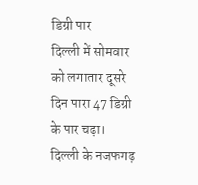डिग्री पार
दिल्ली में सोमवार को लगातार दूसरे दिन पारा 47 डिग्री के पार चढ़ा। दिल्ली के नजफगढ़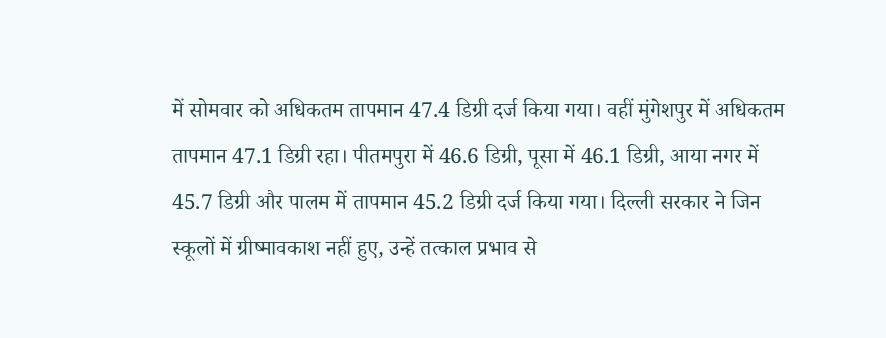में सोमवार को अधिकतम तापमान 47.4 डिग्री दर्ज किया गया। वहीं मुंगेशपुर में अधिकतम तापमान 47.1 डिग्री रहा। पीतमपुरा में 46.6 डिग्री, पूसा में 46.1 डिग्री, आया नगर में 45.7 डिग्री और पालम में तापमान 45.2 डिग्री दर्ज किया गया। दिल्ली सरकार ने जिन स्कूलों में ग्रीष्मावकाश नहीं हुए, उन्हें तत्काल प्रभाव से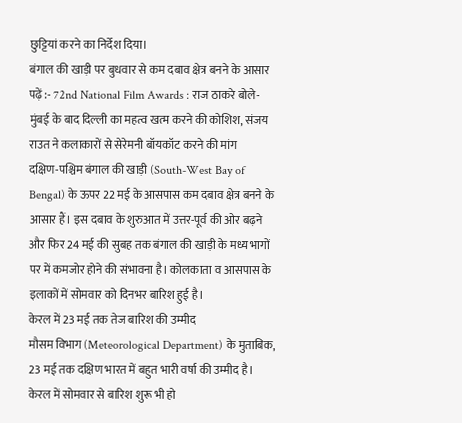छुट्टियां करने का निर्देश दिया।
बंगाल की खाड़ी पर बुधवार से कम दबाव क्षेत्र बनने के आसार
पढ़ें :- 72nd National Film Awards : राज ठाकरे बोले- मुंबई के बाद दिल्ली का महत्व खत्म करने की कोशिश, संजय राउत ने कलाकारों से सेरेमनी बॉयकॉट करने की मांग
दक्षिण-पश्चिम बंगाल की खाड़ी (South-West Bay of Bengal) के ऊपर 22 मई के आसपास कम दबाव क्षेत्र बनने के आसार हैं। इस दबाव के शुरुआत में उत्तर-पूर्व की ओर बढ़ने और फिर 24 मई की सुबह तक बंगाल की खाड़ी के मध्य भागों पर में कमजोर होने की संभावना है। कोलकाता व आसपास के इलाकों में सोमवार को दिनभर बारिश हुई है।
केरल में 23 मई तक तेज बारिश की उम्मीद
मौसम विभाग (Meteorological Department) के मुताबिक, 23 मई तक दक्षिण भारत में बहुत भारी वर्षा की उम्मीद है। केरल में सोमवार से बारिश शुरू भी हो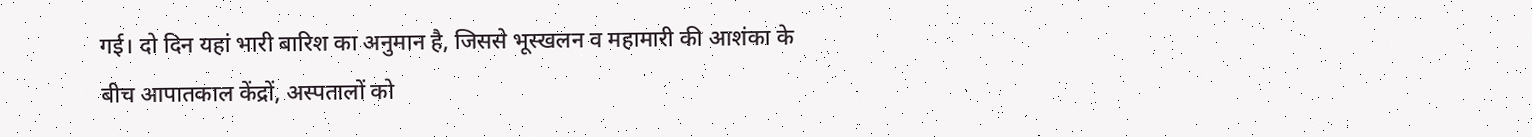गई। दो दिन यहां भारी बारिश का अनुमान है, जिससे भूस्खलन व महामारी की आशंका के बीच आपातकाल केंद्रों, अस्पतालों को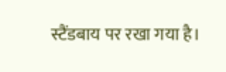स्टैंडबाय पर रखा गया है।